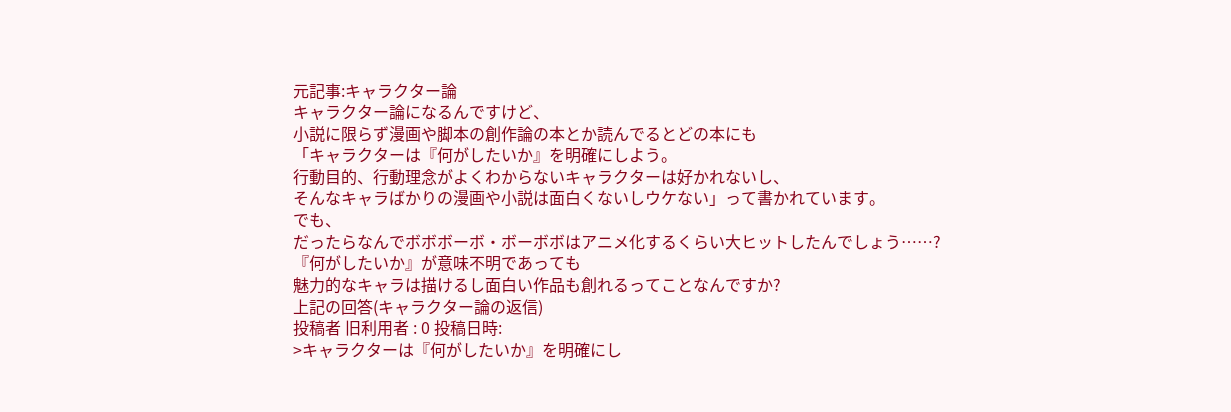元記事:キャラクター論
キャラクター論になるんですけど、
小説に限らず漫画や脚本の創作論の本とか読んでるとどの本にも
「キャラクターは『何がしたいか』を明確にしよう。
行動目的、行動理念がよくわからないキャラクターは好かれないし、
そんなキャラばかりの漫画や小説は面白くないしウケない」って書かれています。
でも、
だったらなんでボボボーボ・ボーボボはアニメ化するくらい大ヒットしたんでしょう……?
『何がしたいか』が意味不明であっても
魅力的なキャラは描けるし面白い作品も創れるってことなんですか?
上記の回答(キャラクター論の返信)
投稿者 旧利用者 : 0 投稿日時:
>キャラクターは『何がしたいか』を明確にし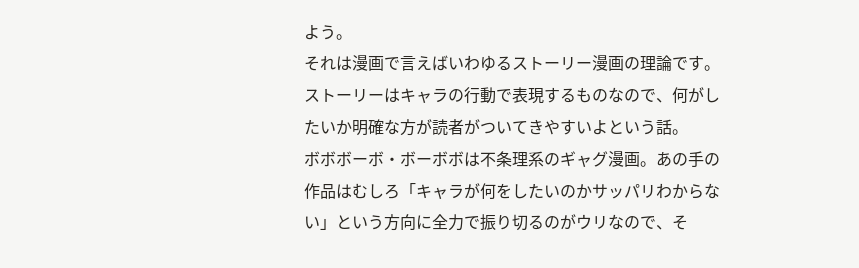よう。
それは漫画で言えばいわゆるストーリー漫画の理論です。ストーリーはキャラの行動で表現するものなので、何がしたいか明確な方が読者がついてきやすいよという話。
ボボボーボ・ボーボボは不条理系のギャグ漫画。あの手の作品はむしろ「キャラが何をしたいのかサッパリわからない」という方向に全力で振り切るのがウリなので、そ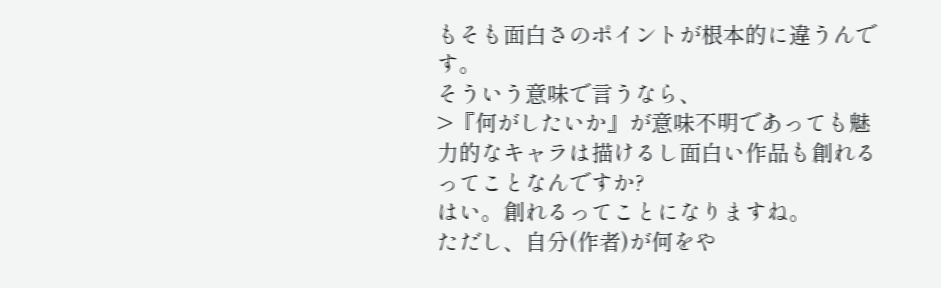もそも面白さのポイントが根本的に違うんです。
そういう意味で言うなら、
>『何がしたいか』が意味不明であっても魅力的なキャラは描けるし面白い作品も創れるってことなんですか?
はい。創れるってことになりますね。
ただし、自分(作者)が何をや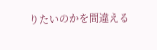りたいのかを間違える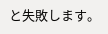と失敗します。